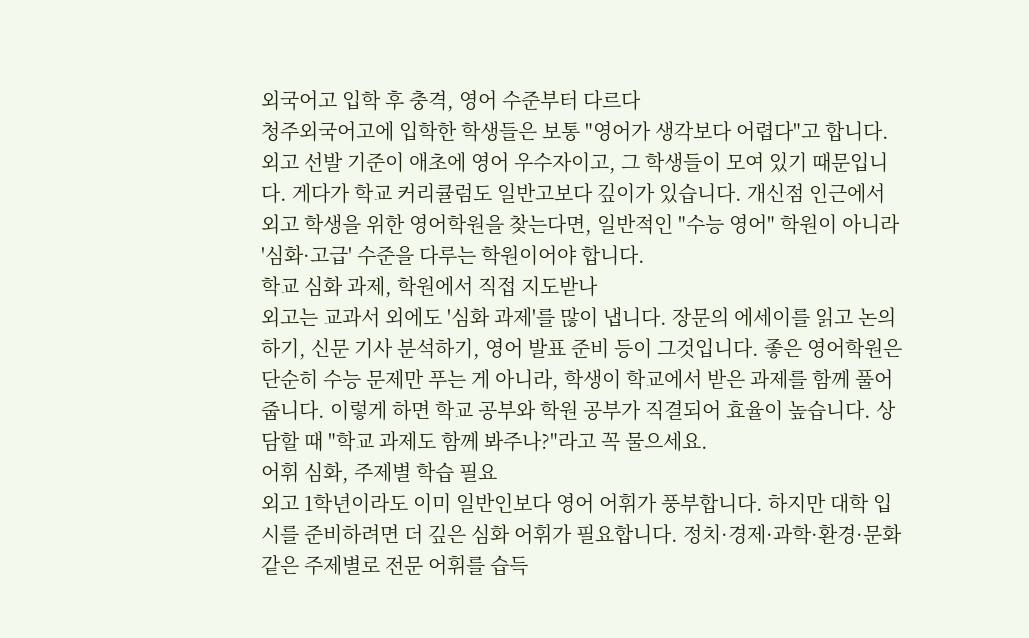외국어고 입학 후 충격, 영어 수준부터 다르다
청주외국어고에 입학한 학생들은 보통 "영어가 생각보다 어렵다"고 합니다. 외고 선발 기준이 애초에 영어 우수자이고, 그 학생들이 모여 있기 때문입니다. 게다가 학교 커리큘럼도 일반고보다 깊이가 있습니다. 개신점 인근에서 외고 학생을 위한 영어학원을 찾는다면, 일반적인 "수능 영어" 학원이 아니라 '심화·고급' 수준을 다루는 학원이어야 합니다.
학교 심화 과제, 학원에서 직접 지도받나
외고는 교과서 외에도 '심화 과제'를 많이 냅니다. 장문의 에세이를 읽고 논의하기, 신문 기사 분석하기, 영어 발표 준비 등이 그것입니다. 좋은 영어학원은 단순히 수능 문제만 푸는 게 아니라, 학생이 학교에서 받은 과제를 함께 풀어줍니다. 이렇게 하면 학교 공부와 학원 공부가 직결되어 효율이 높습니다. 상담할 때 "학교 과제도 함께 봐주나?"라고 꼭 물으세요.
어휘 심화, 주제별 학습 필요
외고 1학년이라도 이미 일반인보다 영어 어휘가 풍부합니다. 하지만 대학 입시를 준비하려면 더 깊은 심화 어휘가 필요합니다. 정치·경제·과학·환경·문화 같은 주제별로 전문 어휘를 습득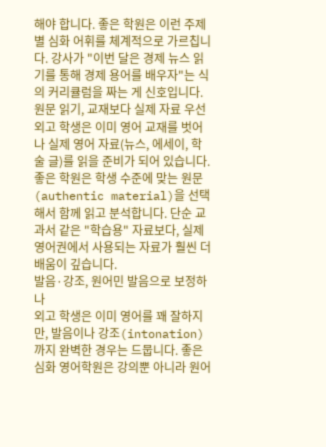해야 합니다. 좋은 학원은 이런 주제별 심화 어휘를 체계적으로 가르칩니다. 강사가 "이번 달은 경제 뉴스 읽기를 통해 경제 용어를 배우자"는 식의 커리큘럼을 짜는 게 신호입니다.
원문 읽기, 교재보다 실제 자료 우선
외고 학생은 이미 영어 교재를 벗어나 실제 영어 자료(뉴스, 에세이, 학술 글)를 읽을 준비가 되어 있습니다. 좋은 학원은 학생 수준에 맞는 원문(authentic material)을 선택해서 함께 읽고 분석합니다. 단순 교과서 같은 "학습용" 자료보다, 실제 영어권에서 사용되는 자료가 훨씬 더 배움이 깊습니다.
발음·강조, 원어민 발음으로 보정하나
외고 학생은 이미 영어를 꽤 잘하지만, 발음이나 강조(intonation)까지 완벽한 경우는 드뭅니다. 좋은 심화 영어학원은 강의뿐 아니라 원어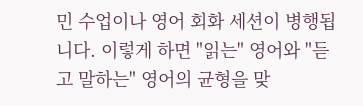민 수업이나 영어 회화 세션이 병행됩니다. 이렇게 하면 "읽는" 영어와 "듣고 말하는" 영어의 균형을 맞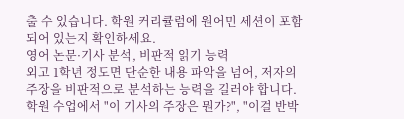출 수 있습니다. 학원 커리큘럼에 원어민 세션이 포함되어 있는지 확인하세요.
영어 논문·기사 분석, 비판적 읽기 능력
외고 1학년 정도면 단순한 내용 파악을 넘어, 저자의 주장을 비판적으로 분석하는 능력을 길러야 합니다. 학원 수업에서 "이 기사의 주장은 뭔가?", "이걸 반박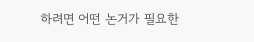하려면 어떤 논거가 필요한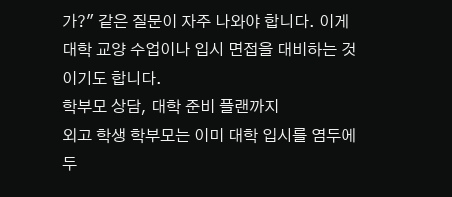가?" 같은 질문이 자주 나와야 합니다. 이게 대학 교양 수업이나 입시 면접을 대비하는 것이기도 합니다.
학부모 상담, 대학 준비 플랜까지
외고 학생 학부모는 이미 대학 입시를 염두에 두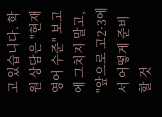고 있습니다. 학원 상담은 "현재 영어 수준" 보고에 그치지 말고, "앞으로 고2·3에서 어떻게 준비할 것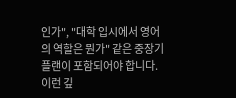인가", "대학 입시에서 영어의 역할은 뭔가" 같은 중장기 플랜이 포함되어야 합니다. 이런 깊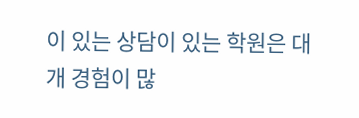이 있는 상담이 있는 학원은 대개 경험이 많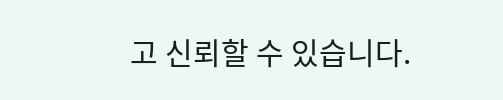고 신뢰할 수 있습니다.